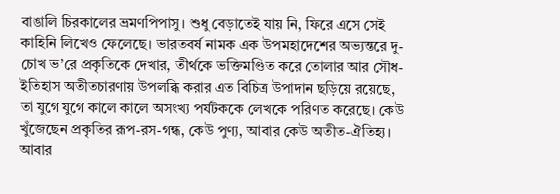বাঙালি চিরকালের ভ্রমণপিপাসু। শুধু বেড়াতেই যায় নি, ফিরে এসে সেই কাহিনি লিখেও ফেলেছে। ভারতবর্ষ নামক এক উপমহাদেশের অভ্যন্তরে দু-চোখ ভ’রে প্রকৃতিকে দেখার, তীর্থকে ভক্তিমণ্ডিত করে তোলার আর সৌধ-ইতিহাস অতীতচারণায় উপলব্ধি করার এত বিচিত্র উপাদান ছড়িয়ে রয়েছে, তা যুগে যুগে কালে কালে অসংখ্য পর্যটককে লেখকে পরিণত করেছে। কেউ খুঁজেছেন প্রকৃতির রূপ-রস-গন্ধ, কেউ পুণ্য, আবার কেউ অতীত-ঐতিহ্য। আবার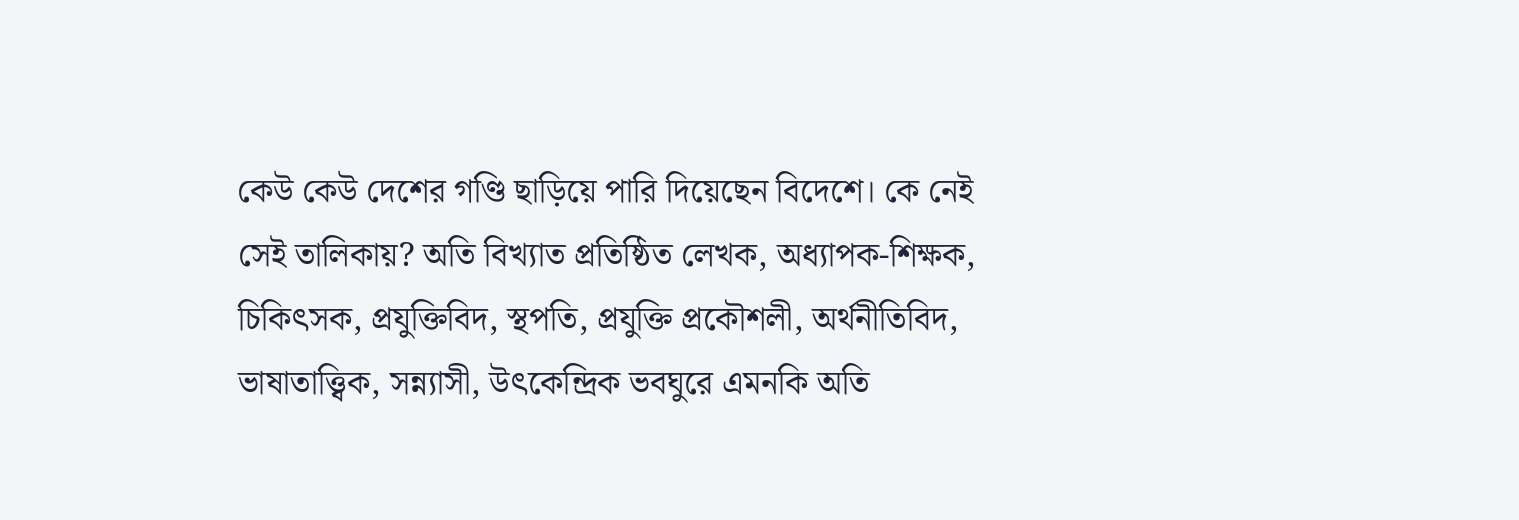কেউ কেউ দেশের গণ্ডি ছাড়িয়ে পারি দিয়েছেন বিদেশে। কে নেই সেই তালিকায়? অতি বিখ্যাত প্রতিষ্ঠিত লেখক, অধ্যাপক-শিক্ষক, চিকিৎসক, প্রযুক্তিবিদ, স্থপতি, প্রযুক্তি প্রকৌশলী, অর্থনীতিবিদ, ভাষাতাত্ত্বিক, সন্ন্যাসী, উৎকেন্দ্রিক ভবঘুরে এমনকি অতি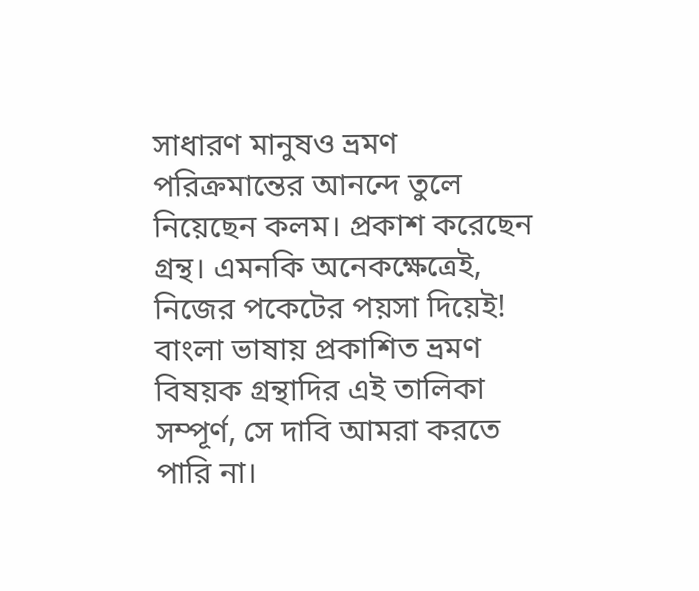সাধারণ মানুষও ভ্রমণ পরিক্রমান্তের আনন্দে তুলে নিয়েছেন কলম। প্রকাশ করেছেন গ্রন্থ। এমনকি অনেকক্ষেত্রেই, নিজের পকেটের পয়সা দিয়েই! বাংলা ভাষায় প্রকাশিত ভ্রমণ বিষয়ক গ্রন্থাদির এই তালিকা সম্পূর্ণ, সে দাবি আমরা করতে পারি না।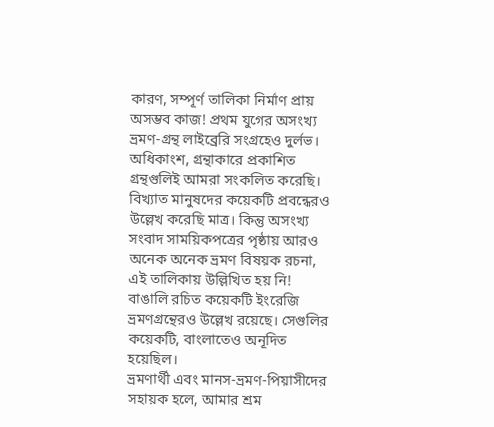কারণ, সম্পূর্ণ তালিকা নির্মাণ প্রায় অসম্ভব কাজ! প্রথম যুগের অসংখ্য ভ্রমণ-গ্রন্থ লাইব্রেরি সংগ্রহেও দুর্লভ। অধিকাংশ, গ্রন্থাকারে প্রকাশিত গ্রন্থগুলিই আমরা সংকলিত করেছি। বিখ্যাত মানুষদের কয়েকটি প্রবন্ধেরও উল্লেখ করেছি মাত্র। কিন্তু অসংখ্য সংবাদ সাময়িকপত্রের পৃষ্ঠায় আরও অনেক অনেক ভ্রমণ বিষয়ক রচনা, এই তালিকায় উল্লিখিত হয় নি! বাঙালি রচিত কয়েকটি ইংরেজি ভ্রমণগ্রন্থেরও উল্লেখ রয়েছে। সেগুলির কয়েকটি, বাংলাতেও অনূদিত হয়েছিল।
ভ্রমণার্থী এবং মানস-ভ্রমণ-পিয়াসীদের সহায়ক হলে, আমার শ্রম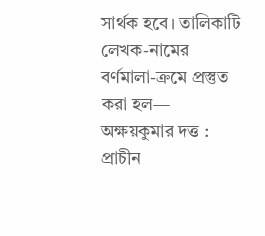সার্থক হবে। তালিকাটি লেখক-নামের বর্ণমালা-ক্রমে প্রস্তুত করা হল—
অক্ষয়কুমার দত্ত : প্রাচীন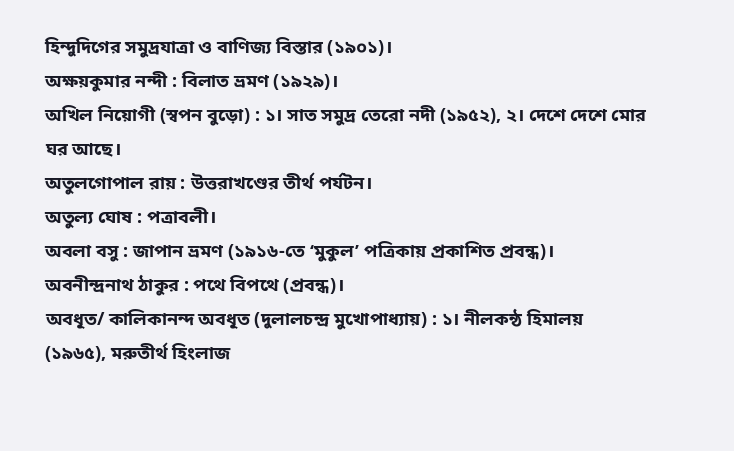হিন্দুদিগের সমুদ্রযাত্রা ও বাণিজ্য বিস্তার (১৯০১)।
অক্ষয়কুমার নন্দী : বিলাত ভ্রমণ (১৯২৯)।
অখিল নিয়োগী (স্বপন বুড়ো) : ১। সাত সমুদ্র তেরো নদী (১৯৫২), ২। দেশে দেশে মোর ঘর আছে।
অতুলগোপাল রায় : উত্তরাখণ্ডের তীর্থ পর্যটন।
অতুল্য ঘোষ : পত্রাবলী।
অবলা বসু : জাপান ভ্রমণ (১৯১৬-তে ‘মুকুল’ পত্রিকায় প্রকাশিত প্রবন্ধ)।
অবনীন্দ্রনাথ ঠাকুর : পথে বিপথে (প্রবন্ধ)।
অবধূত/ কালিকানন্দ অবধূত (দুলালচন্দ্র মুখোপাধ্যায়) : ১। নীলকন্ঠ হিমালয় (১৯৬৫), মরুতীর্থ হিংলাজ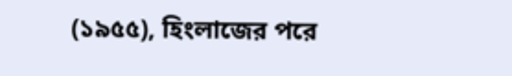(১৯৫৫), হিংলাজের পরে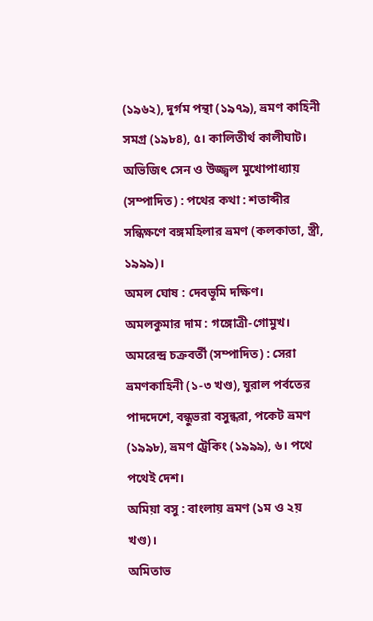(১৯৬২), দুর্গম পন্থা (১৯৭৯), ভ্রমণ কাহিনী সমগ্র (১৯৮৪), ৫। কালিতীর্থ কালীঘাট।
অভিজিৎ সেন ও উজ্জ্বল মুখোপাধ্যায় (সম্পাদিত) : পথের কথা : শতাব্দীর সন্ধিক্ষণে বঙ্গমহিলার ভ্রমণ (কলকাতা, স্ত্রী, ১৯৯৯)।
অমল ঘোষ : দেবভূমি দক্ষিণ।
অমলকুমার দাম : গঙ্গোত্রী-গোমুখ।
অমরেন্দ্র চক্রবর্তী (সম্পাদিত) : সেরা ভ্রমণকাহিনী (১-৩ খণ্ড), যুরাল পর্বতের পাদদেশে, বন্ধুভরা বসুন্ধরা, পকেট ভ্রমণ (১৯৯৮), ভ্রমণ ট্রেকিং (১৯৯৯), ৬। পথে পথেই দেশ।
অমিয়া বসু : বাংলায় ভ্রমণ (১ম ও ২য় খণ্ড)।
অমিতাভ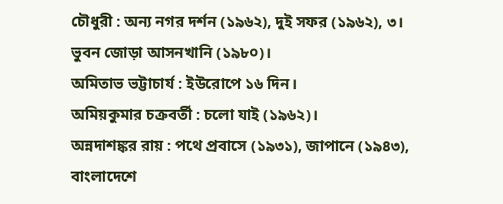চৌধুরী : অন্য নগর দর্শন (১৯৬২), দুই সফর (১৯৬২), ৩। ভুবন জোড়া আসনখানি (১৯৮০)।
অমিতাভ ভট্টাচার্য : ইউরোপে ১৬ দিন।
অমিয়কুমার চক্রবর্তী : চলো যাই (১৯৬২)।
অন্নদাশঙ্কর রায় : পথে প্রবাসে (১৯৩১), জাপানে (১৯৪৩), বাংলাদেশে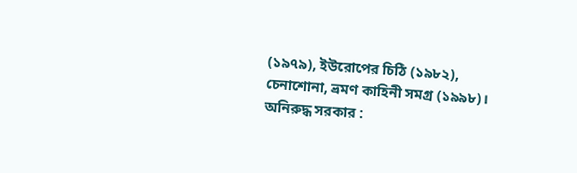(১৯৭৯), ইউরোপের চিঠি (১৯৮২), চেনাশোনা, ভ্রমণ কাহিনী সমগ্র (১৯৯৮)।
অনিরুদ্ধ সরকার :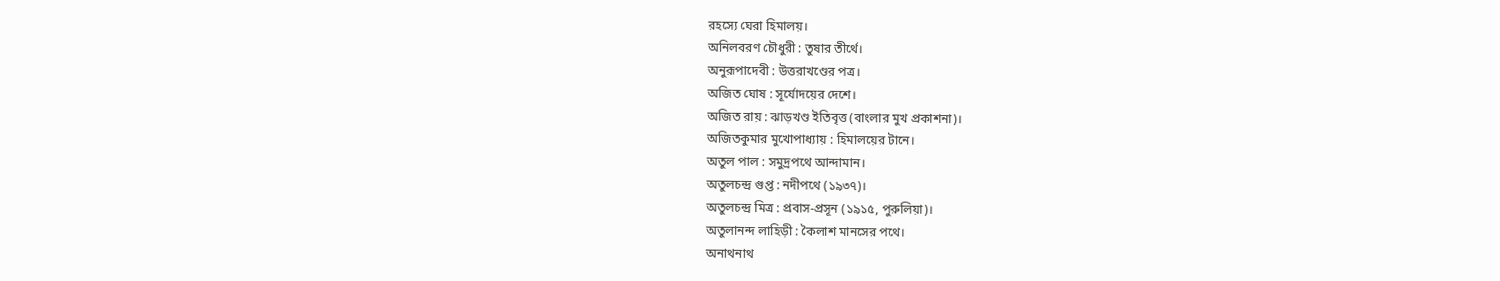রহস্যে ঘেরা হিমালয়।
অনিলবরণ চৌধুরী : তুষার তীর্থে।
অনুরূপাদেবী : উত্তরাখণ্ডের পত্র।
অজিত ঘোষ : সূর্যোদয়ের দেশে।
অজিত রায় : ঝাড়খণ্ড ইতিবৃত্ত (বাংলার মুখ প্রকাশনা)।
অজিতকুমার মুখোপাধ্যায় : হিমালয়ের টানে।
অতুল পাল : সমুদ্রপথে আন্দামান।
অতুলচন্দ্র গুপ্ত : নদীপথে (১৯৩৭)।
অতুলচন্দ্র মিত্র : প্রবাস-প্রসূন (১৯১৫, পুরুলিয়া)।
অতুলানন্দ লাহিড়ী : কৈলাশ মানসের পথে।
অনাথনাথ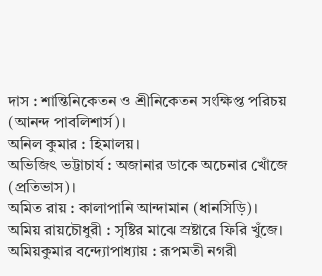দাস : শান্তিনিকেতন ও শ্রীনিকেতন সংক্ষিপ্ত পরিচয় (আনন্দ পাবলিশার্স)।
অনিল কুমার : হিমালয়।
অভিজিৎ ভট্টাচার্য : অজানার ডাকে অচেনার খোঁজে (প্রতিভাস)।
অমিত রায় : কালাপানি আন্দামান (ধানসিড়ি)।
অমিয় রায়চৌধুরী : সৃষ্টির মাঝে স্রষ্টারে ফিরি খুঁজে।
অমিয়কুমার বন্দ্যোপাধ্যায় : রূপমতী নগরী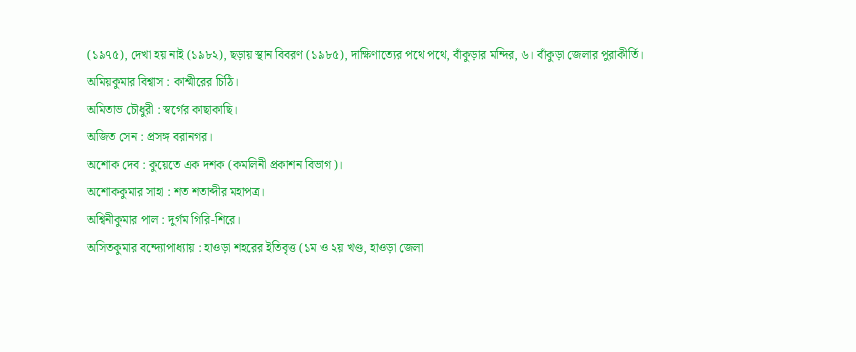(১৯৭৫), দেখা হয় নাই (১৯৮২), ছড়ায় স্থান বিবরণ (১৯৮৫), দাক্ষিণাত্যের পথে পথে, বাঁকুড়ার মন্দির, ৬। বাঁকুড়া জেলার পুরাকীর্তি।
অমিয়কুমার বিশ্বাস : কাশ্মীরের চিঠি।
অমিতাভ চৌধুরী : স্বর্গের কাছাকাছি।
অজিত সেন : প্রসঙ্গ বরানগর।
অশোক দেব : কুয়েতে এক দশক (কমলিনী প্রকাশন বিভাগ)।
অশোককুমার সাহা : শত শতাব্দীর মহাপত্র।
অশ্বিনীকুমার পাল : দুর্গম গিরি-শিরে।
অসিতকুমার বন্দ্যোপাধ্যায় : হাওড়া শহরের ইতিবৃত্ত (১ম ও ২য় খণ্ড, হাওড়া জেলা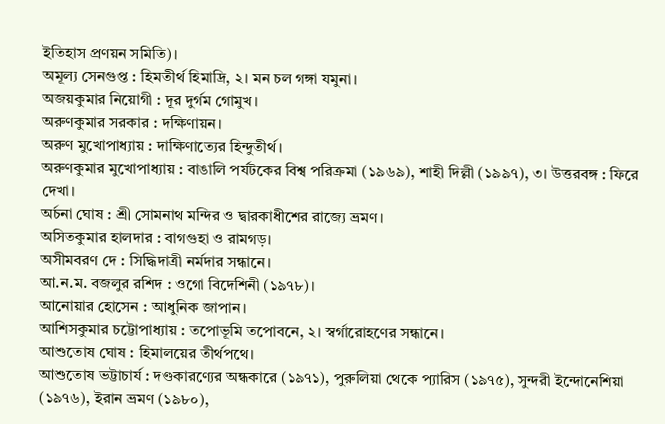ইতিহাস প্রণয়ন সমিতি)।
অমূল্য সেনগুপ্ত : হিমতীর্থ হিমাদ্রি, ২। মন চল গঙ্গা যমুনা।
অজয়কুমার নিয়োগী : দূর দুর্গম গোমুখ।
অরুণকুমার সরকার : দক্ষিণায়ন।
অরুণ মুখোপাধ্যায় : দাক্ষিণাত্যের হিন্দুতীর্থ।
অরুণকুমার মুখোপাধ্যায় : বাঙালি পর্যটকের বিশ্ব পরিক্রমা (১৯৬৯), শাহী দিল্লী (১৯৯৭), ৩। উত্তরবঙ্গ : ফিরে দেখা।
অর্চনা ঘোষ : শ্রী সোমনাথ মন্দির ও দ্বারকাধীশের রাজ্যে ভ্রমণ।
অসিতকুমার হালদার : বাগগুহা ও রামগড়।
অসীমবরণ দে : সিদ্ধিদাত্রী নর্মদার সন্ধানে।
আ.ন.ম. বজলুর রশিদ : ওগো বিদেশিনী (১৯৭৮)।
আনোয়ার হোসেন : আধুনিক জাপান।
আশিসকুমার চট্টোপাধ্যায় : তপোভূমি তপোবনে, ২। স্বর্গারোহণের সন্ধানে।
আশুতোষ ঘোষ : হিমালয়ের তীর্থপথে।
আশুতোষ ভট্টাচার্য : দণ্ডকারণ্যের অন্ধকারে (১৯৭১), পুরুলিয়া থেকে প্যারিস (১৯৭৫), সুন্দরী ইন্দোনেশিয়া (১৯৭৬), ইরান ভ্রমণ (১৯৮০),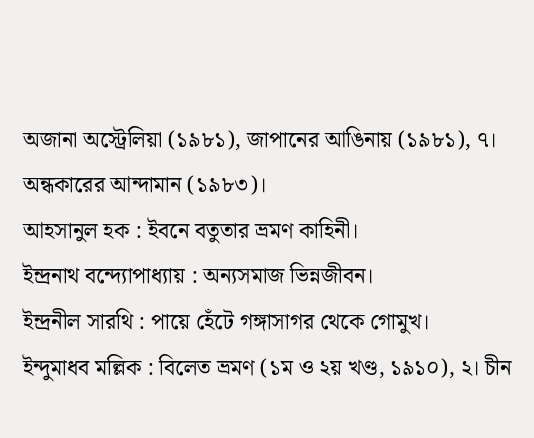অজানা অস্ট্রেলিয়া (১৯৮১), জাপানের আঙিনায় (১৯৮১), ৭। অন্ধকারের আন্দামান (১৯৮৩)।
আহসানুল হক : ইবনে বতুতার ভ্রমণ কাহিনী।
ইন্দ্রনাথ বন্দ্যোপাধ্যায় : অন্যসমাজ ভিন্নজীবন।
ইন্দ্রনীল সারথি : পায়ে হেঁটে গঙ্গাসাগর থেকে গোমুখ।
ইন্দুমাধব মল্লিক : বিলেত ভ্রমণ (১ম ও ২য় খণ্ড, ১৯১০), ২। চীন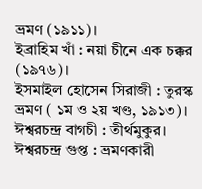ভ্রমণ (১৯১১)।
ইব্রাহিম খাঁ : নয়া চীনে এক চক্কর (১৯৭৬)।
ইসমাইল হোসেন সিরাজী : তুরস্ক ভ্রমণ ( ১ম ও ২য় খণ্ড, ১৯১৩)।
ঈশ্বরচন্দ্র বাগচী : তীর্থমুকুর।
ঈশ্বরচন্দ্র গুপ্ত : ভ্রমণকারী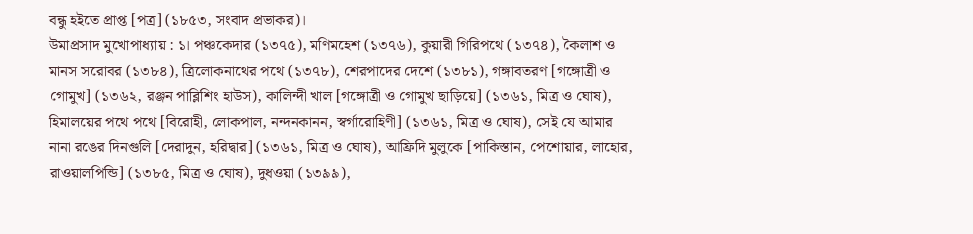বন্ধু হইতে প্রাপ্ত [পত্র] (১৮৫৩, সংবাদ প্রভাকর)।
উমাপ্রসাদ মুখোপাধ্যায় : ১। পঞ্চকেদার (১৩৭৫), মণিমহেশ (১৩৭৬), কুয়ারী গিরিপথে (১৩৭৪), কৈলাশ ও মানস সরোবর (১৩৮৪), ত্রিলোকনাথের পথে (১৩৭৮), শেরপাদের দেশে (১৩৮১), গঙ্গাবতরণ [গঙ্গোত্রী ও গোমুখ] (১৩৬২, রঞ্জন পাব্লিশিং হাউস), কালিন্দী খাল [গঙ্গোত্রী ও গোমুখ ছাড়িয়ে] (১৩৬১, মিত্র ও ঘোষ), হিমালয়ের পথে পথে [বিরোহী, লোকপাল, নন্দনকানন, স্বর্গারোহিণী] (১৩৬১, মিত্র ও ঘোষ), সেই যে আমার নানা রঙের দিনগুলি [দেরাদুন, হরিদ্বার] (১৩৬১, মিত্র ও ঘোষ), আফ্রিদি মুলুকে [পাকিস্তান, পেশোয়ার, লাহোর, রাওয়ালপিন্ডি] (১৩৮৫, মিত্র ও ঘোষ), দুধওয়া (১৩৯৯),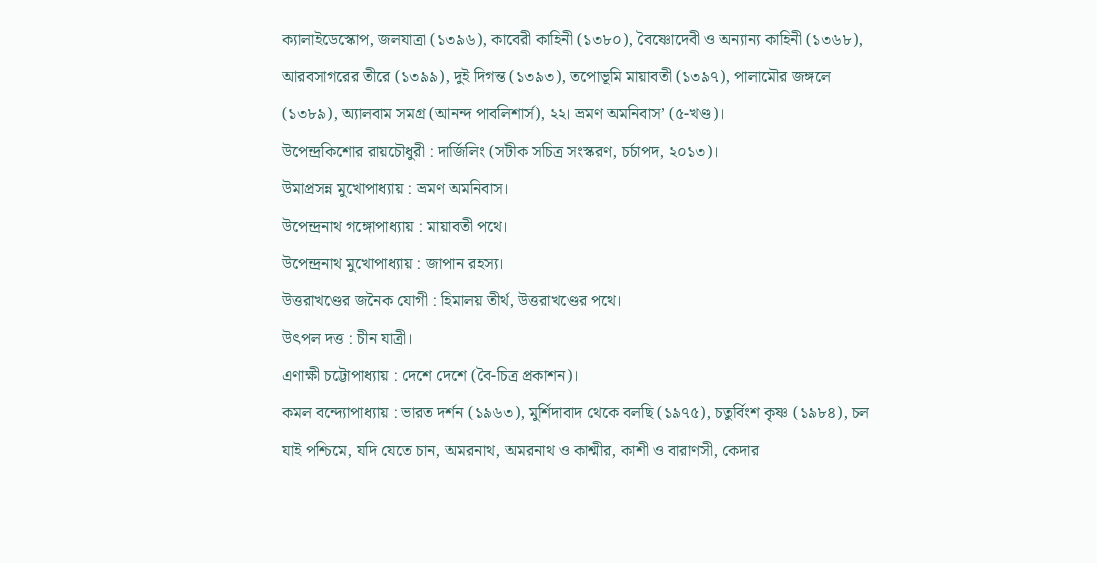ক্যালাইডেস্কোপ, জলযাত্রা (১৩৯৬), কাবেরী কাহিনী (১৩৮০), বৈষ্ণোদেবী ও অন্যান্য কাহিনী (১৩৬৮), আরবসাগরের তীরে (১৩৯৯), দুই দিগন্ত (১৩৯৩), তপোভূমি মায়াবতী (১৩৯৭), পালামৌর জঙ্গলে (১৩৮৯), অ্যালবাম সমগ্র (আনন্দ পাবলিশার্স), ২২। ভ্রমণ অমনিবাস’ (৫-খণ্ড)।
উপেন্দ্রকিশোর রায়চৌধুরী : দার্জিলিং (সটীক সচিত্র সংস্করণ, চর্চাপদ, ২০১৩)।
উমাপ্রসন্ন মুখোপাধ্যায় : ভ্রমণ অমনিবাস।
উপেন্দ্রনাথ গঙ্গোপাধ্যায় : মায়াবতী পথে।
উপেন্দ্রনাথ মুখোপাধ্যায় : জাপান রহস্য।
উত্তরাখণ্ডের জনৈক যোগী : হিমালয় তীর্থ, উত্তরাখণ্ডের পথে।
উৎপল দত্ত : চীন যাত্রী।
এণাক্ষী চট্টোপাধ্যায় : দেশে দেশে (বৈ-চিত্র প্রকাশন)।
কমল বন্দ্যোপাধ্যায় : ভারত দর্শন (১৯৬৩), মুর্শিদাবাদ থেকে বলছি (১৯৭৫), চতুর্বিংশ কৃষ্ণ (১৯৮৪), চল যাই পশ্চিমে, যদি যেতে চান, অমরনাথ, অমরনাথ ও কাশ্মীর, কাশী ও বারাণসী, কেদার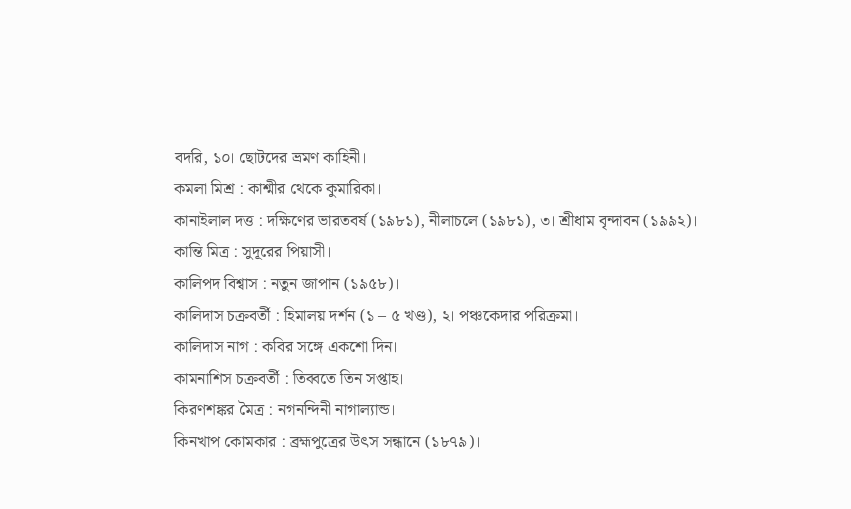বদরি, ১০। ছোটদের ভ্রমণ কাহিনী।
কমলা মিশ্র : কাশ্মীর থেকে কুমারিকা।
কানাইলাল দত্ত : দক্ষিণের ভারতবর্ষ (১৯৮১), নীলাচলে (১৯৮১), ৩। শ্রীধাম বৃন্দাবন (১৯৯২)।
কান্তি মিত্র : সুদূরের পিয়াসী।
কালিপদ বিশ্বাস : নতুন জাপান (১৯৫৮)।
কালিদাস চক্রবর্তী : হিমালয় দর্শন (১ – ৫ খণ্ড), ২। পঞ্চকেদার পরিক্রমা।
কালিদাস নাগ : কবির সঙ্গে একশো দিন।
কামনাশিস চক্রবর্তী : তিব্বতে তিন সপ্তাহ।
কিরণশঙ্কর মৈত্র : নগনন্দিনী নাগাল্যান্ড।
কিনখাপ কোমকার : ব্রহ্মপুত্রের উৎস সন্ধানে (১৮৭৯)।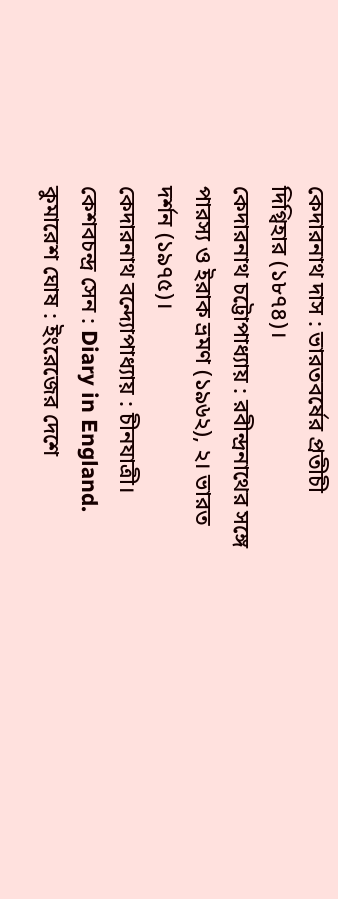কেদারনাথ দাস : ভারতবর্ষের প্রতীচী দিগ্বিহার (১৮৭৪)।
কেদারনাথ চট্টোপাধ্যায় : রবীন্দ্রনাথের সঙ্গে পারস্য ও ইরাক ভ্রমণ (১৯৬২), ২। ভারত দর্শন (১৯৭৫)।
কেদারনাথ বন্দ্যোপাধ্যায় : চীনযাত্রী।
কেশবচন্দ্র সেন : Diary in England.
কুমারেশ ঘোষ : ইংরেজের দেশে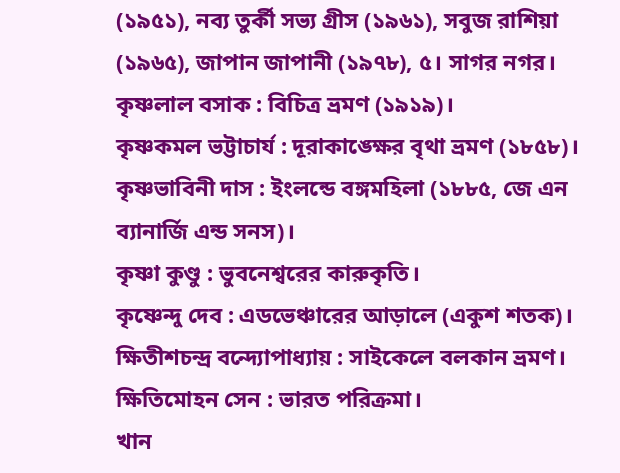(১৯৫১), নব্য তুর্কী সভ্য গ্রীস (১৯৬১), সবুজ রাশিয়া (১৯৬৫), জাপান জাপানী (১৯৭৮), ৫। সাগর নগর।
কৃষ্ণলাল বসাক : বিচিত্র ভ্রমণ (১৯১৯)।
কৃষ্ণকমল ভট্টাচার্য : দূরাকাঙ্ক্ষের বৃথা ভ্রমণ (১৮৫৮)।
কৃষ্ণভাবিনী দাস : ইংলন্ডে বঙ্গমহিলা (১৮৮৫, জে এন ব্যানার্জি এন্ড সনস)।
কৃষ্ণা কুণ্ডু : ভুবনেশ্বরের কারুকৃতি।
কৃষ্ণেন্দু দেব : এডভেঞ্চারের আড়ালে (একুশ শতক)।
ক্ষিতীশচন্দ্র বন্দ্যোপাধ্যায় : সাইকেলে বলকান ভ্রমণ।
ক্ষিতিমোহন সেন : ভারত পরিক্রমা।
খান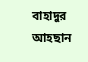বাহাদুর আহছান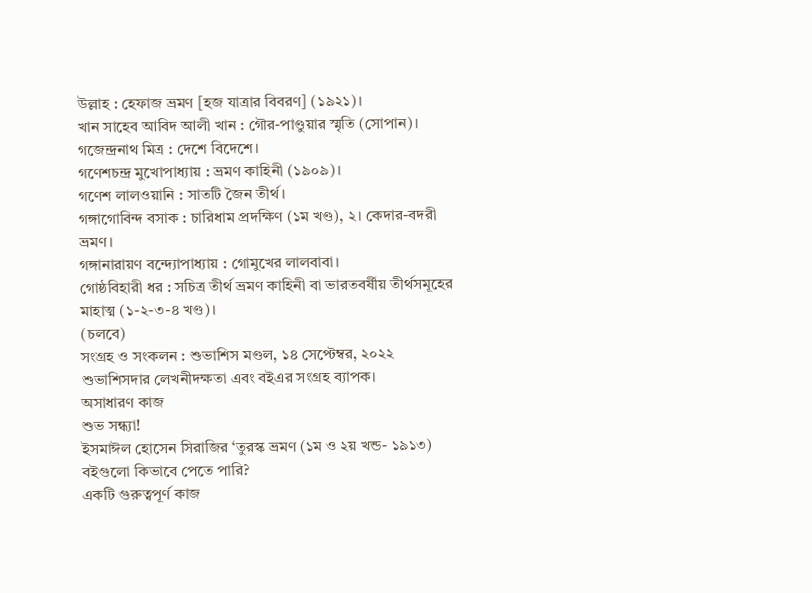উল্লাহ : হেফাজ ভ্রমণ [হজ যাত্রার বিবরণ] (১৯২১)।
খান সাহেব আবিদ আলী খান : গৌর-পাণ্ডুয়ার স্মৃতি (সোপান)।
গজেন্দ্রনাথ মিত্র : দেশে বিদেশে।
গণেশচন্দ্র মুখোপাধ্যায় : ভ্রমণ কাহিনী (১৯০৯)।
গণেশ লালওয়ানি : সাতটি জৈন তীর্থ।
গঙ্গাগোবিন্দ বসাক : চারিধাম প্রদক্ষিণ (১ম খণ্ড), ২। কেদার-বদরী ভ্রমণ।
গঙ্গানারায়ণ বন্দ্যোপাধ্যায় : গোমুখের লালবাবা।
গোষ্ঠবিহারী ধর : সচিত্র তীর্থ ভ্রমণ কাহিনী বা ভারতবর্ষীয় তীর্থসমূহের মাহাত্ম (১-২-৩-৪ খণ্ড)।
(চলবে)
সংগ্রহ ও সংকলন : শুভাশিস মণ্ডল, ১৪ সেপ্টেম্বর, ২০২২
শুভাশিসদার লেখনীদক্ষতা এবং বইএর সংগ্রহ ব্যাপক।
অসাধারণ কাজ
শুভ সন্ধ্যা!
ইসমাঈল হোসেন সিরাজির ‘তুরস্ক ভ্রমণ (১ম ও ২য় খন্ড- ১৯১৩) বইগুলো কিভাবে পেতে পারি?
একটি গুরুত্বপূর্ণ কাজ